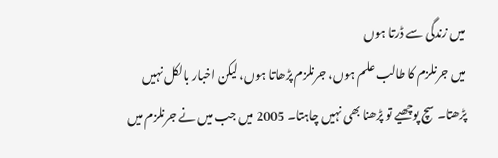میں زندگی سے ڈرتا ہوں
میں جرنلزم کا طالب علم ہوں، جرنلزم پڑھاتا ہوں، لیکن اخبار بالکل نہیں پڑھتا۔ سچ پوچھیے تو پڑھنا بھی نہیں چاہتا۔ 2005 میں جب میں نے جرنلزم میں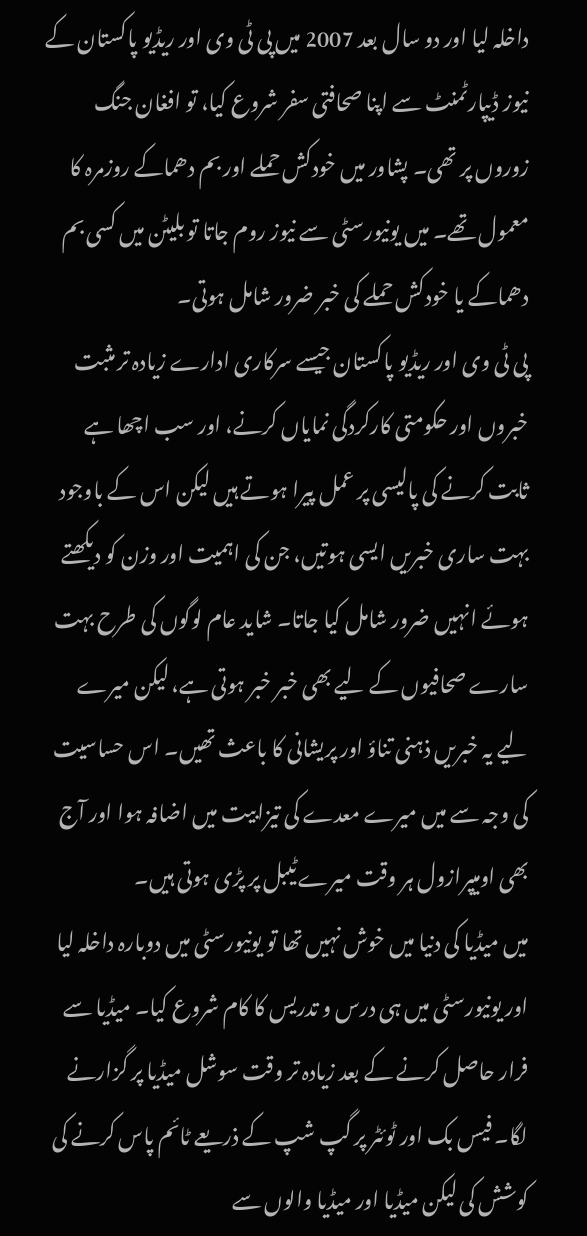داخلہ لیا اور دو سال بعد 2007 میں پی ٹی وی اور ریڈیو پاکستان کے نیوز ڈیپارٹمنٹ سے اپنا صحافتی سفر شروع کیا، تو افغان جنگ زوروں پر تھی۔ پشاور میں خودکش حملے اور بم دھماکے روزمرہ کا معمول تھے۔ میں یونیورسٹی سے نیوز روم جاتا تو بلیٹن میں کسی بم دھماکے یا خودکش حملے کی خبر ضرور شامل ہوتی۔
پی ٹی وی اور ریڈیو پاکستان جیسے سرکاری ادارے زیادہ تر مثبت خبروں اور حکومتی کارکردگی نمایاں کرنے، اور سب اچھا ہے ثابت کرنے کی پالیسی پر عمل پیرا ہوتے ہیں لیکن اس کے باوجود بہت ساری خبریں ایسی ہوتیں، جن کی اہمیت اور وزن کو دیکھتے ہوئے انہیں ضرور شامل کیا جاتا۔ شاید عام لوگوں کی طرح بہت سارے صحافیوں کے لیے بھی خبر خبر ہوتی ہے، لیکن میرے لیے یہ خبریں ذہنی تناؤ اور پریشانی کا باعث تھیں۔ اس حساسیت کی وجہ سے میں میرے معدے کی تیزابیت میں اضافہ ہوا اور آج بھی اومیپرازول ہر وقت میرے ٹیبل پر پڑی ہوتی ہیں۔
میں میڈیا کی دنیا میں خوش نہیں تھا تو یونیورسٹی میں دوبارہ داخلہ لیا اور یونیورسٹی میں ہی درس و تدریس کا کام شروع کیا۔ میڈیا سے فرار حاصل کرنے کے بعد زیادہ تر وقت سوشل میڈیا پر گزارنے لگا۔ فیس بک اور ٹوئٹر پر گپ شپ کے ذریعے ٹائم پاس کرنے کی کوشش کی لیکن میڈیا اور میڈیا والوں سے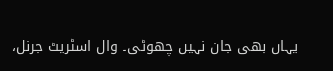یہاں بھی جان نہیں چھوٹی۔ وال اسٹریٹ جرنل،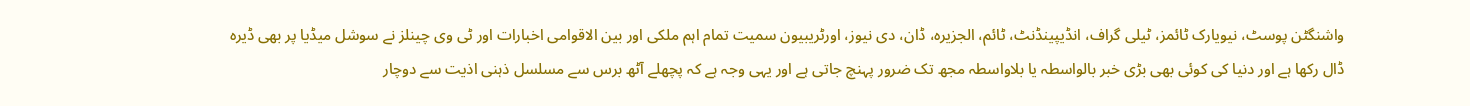واشنگٹن پوسٹ، نیویارک ٹائمز، ٹیلی گراف، انڈیپینڈنٹ، ٹائم، الجزیرہ، ڈان، دی نیوز، اورٹریبیون سمیت تمام اہم ملکی اور بین الاقوامی اخبارات اور ٹی وی چینلز نے سوشل میڈیا پر بھی ڈیرہ ڈال رکھا ہے اور دنیا کی کوئی بھی بڑی خبر بالواسطہ یا بلاواسطہ مجھ تک ضرور پہنچ جاتی ہے اور یہی وجہ ہے کہ پچھلے آٹھ برس سے مسلسل ذہنی اذیت سے دوچار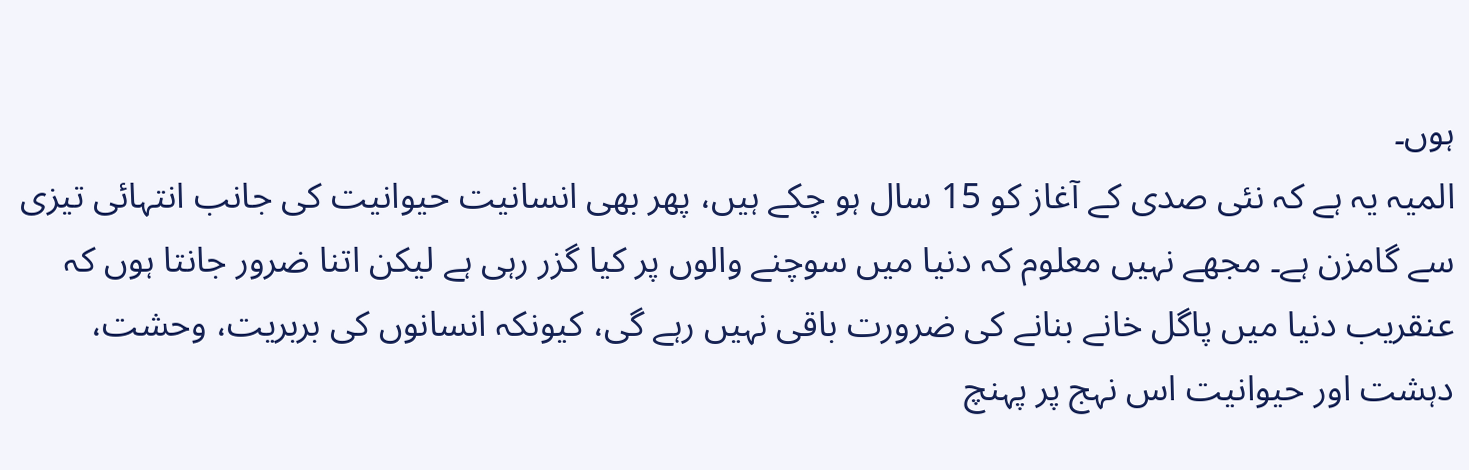ہوں۔
المیہ یہ ہے کہ نئی صدی کے آغاز کو 15 سال ہو چکے ہیں، پھر بھی انسانیت حیوانیت کی جانب انتہائی تیزی سے گامزن ہے۔ مجھے نہیں معلوم کہ دنیا میں سوچنے والوں پر کیا گزر رہی ہے لیکن اتنا ضرور جانتا ہوں کہ عنقریب دنیا میں پاگل خانے بنانے کی ضرورت باقی نہیں رہے گی، کیونکہ انسانوں کی بربریت، وحشت، دہشت اور حیوانیت اس نہج پر پہنچ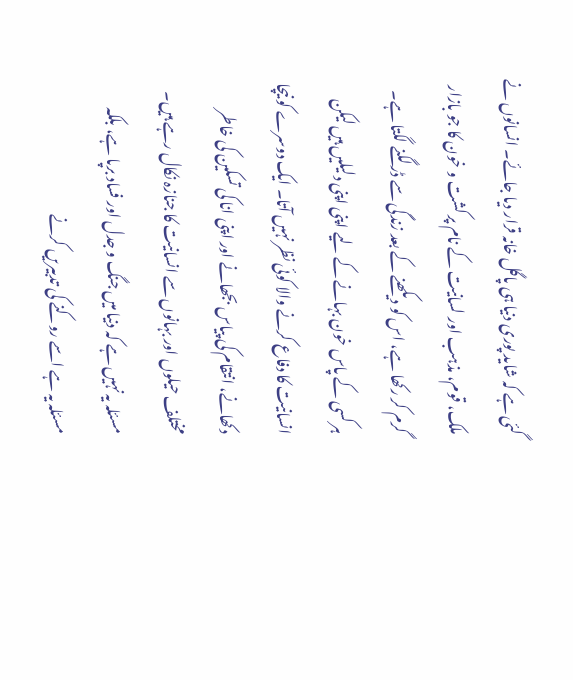گئی ہے کہ شاید پوری دنیا ہی پاگل خانہ قرار دیا جائے۔ انسانوں نے ملک، قوم، مذہب اور لسانیت کے نام پر کشت و خون کا جو بازار گرم کر رکھا ہے، اس کو دیکھنے کے بعد زندگی سے ڈر لگنے لگتا ہے۔
ہر کسی کے پاس خون بہانے کے لیے اپنی اپنی دلیلیں ہیں لیکن انسانیت کا دفاع کرنے والا کوئی نظر نہیں آتا۔ ایک دوسرے کو نیچا دکھانے، انتقام کی پیاس بجھانے اور اپنی انا کی تسکین کی خاطر مختلف حیلوں اور بہانوں سے انسانیت کا جنازہ نکال رہے ہیں۔ مسئلہ یہ نہیں ہے کہ دنیا میں جنگ و جدل اور فساد برپا ہے، بلکہ مسئلہ یہ ہے اسے روکنے کی تدبیریں کرنے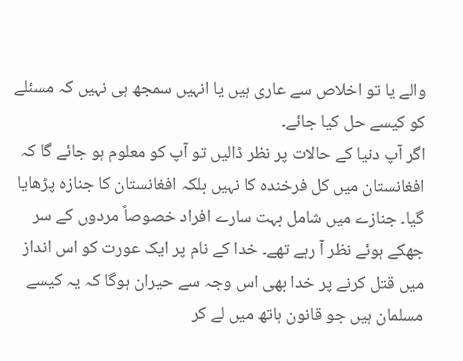والے یا تو اخلاص سے عاری ہیں یا انہیں سمجھ ہی نہیں کہ مسئلے کو کیسے حل کیا جائے۔
اگر آپ دنیا کے حالات پر نظر ڈالیں تو آپ کو معلوم ہو جائے گا کہ افغانستان میں کل فرخندہ کا نہیں بلکہ افغانستان کا جنازہ پڑھایا گیا۔ جنازے میں شامل بہت سارے افراد خصوصاً مردوں کے سر جھکے ہوئے نظر آ رہے تھے۔ خدا کے نام پر ایک عورت کو اس انداز میں قتل کرنے پر خدا بھی اس وجہ سے حیران ہوگا کہ یہ کیسے مسلمان ہیں جو قانون ہاتھ میں لے کر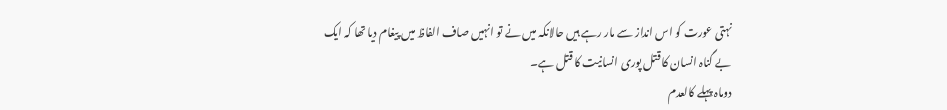نہتی عورت کو اس انداز سے مار رہے ہیں حالانکہ میں نے تو انہیں صاف الفاظ میں پیغام دیا تھا کہ ایک بے گناہ انسان کا قتل پوری انسانیت کا قتل ہے۔
دوماہ پہلے کالعدم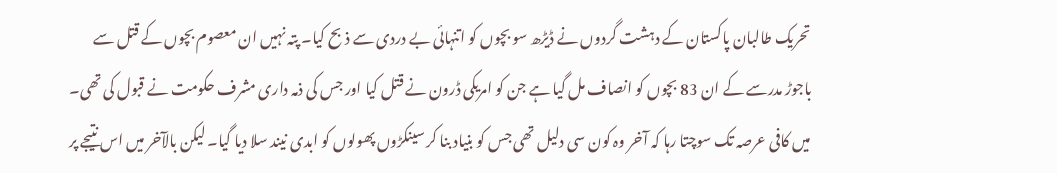تحریک طالبان پاکستان کے دہشت گردوں نے ڈیڑھ سو بچوں کو اتنہائی بے دردی سے ذبح کیا۔ پتہ نہیں ان معصوم بچوں کے قتل سے باجوڑ مدرسے کے ان 83 بچوں کو انصاف مل گیا ہے جن کو امریکی ڈرون نے قتل کیا اور جس کی ذمہ داری مشرف حکومت نے قبول کی تھی۔ میں کافی عرصہ تک سوچتا رہا کہ آخر وہ کون سی دلیل تھی جس کو بنیاد بنا کر سینکڑوں پھولوں کو ابدی نیند سلا دیا گیا۔ لیکن بالآخر میں اس نتیجے پر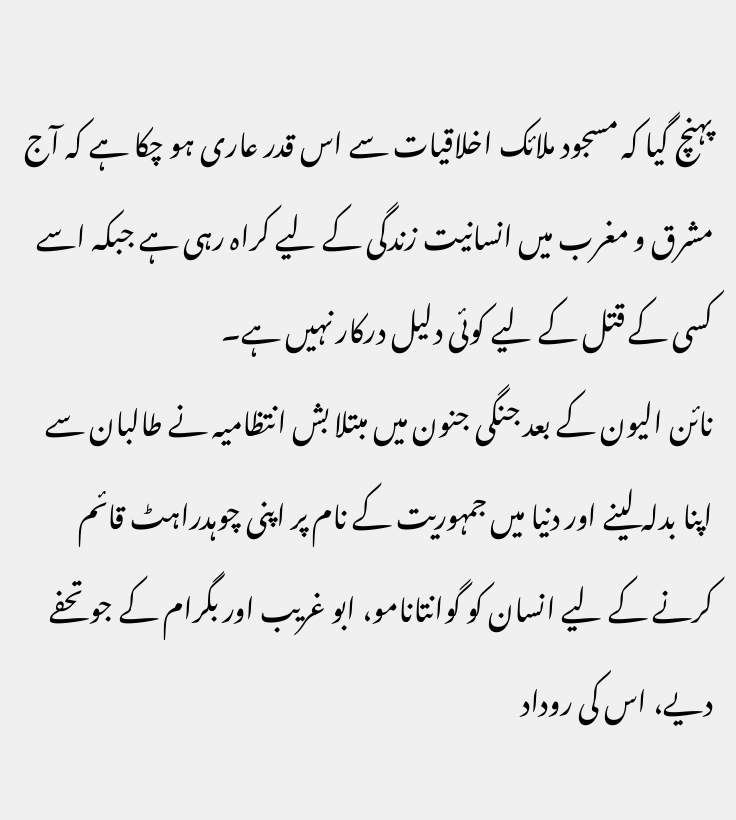پہنچ گیا کہ مسجود ملائک اخلاقیات سے اس قدر عاری ہو چکا ہے کہ آج مشرق و مغرب میں انسانیت زندگی کے لیے کراہ رہی ہے جبکہ اسے کسی کے قتل کے لیے کوئی دلیل درکار نہیں ہے۔
نائن الیون کے بعد جنگی جنون میں مبتلا بش انتظامیہ نے طالبان سے اپنا بدلہ لینے اور دنیا میں جمہوریت کے نام پر اپنی چوہدراہٹ قائم کرنے کے لیے انسان کو گوانتانامو، ابو غریب اور بگرام کے جو تحفے دیے، اس کی روداد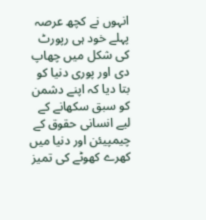انہوں نے کچھ عرصہ پہلے خود ہی رپورٹ کی شکل میں چھاپ دی اور پوری دنیا کو بتا دیا کہ اپنے دشمن کو سبق سکھانے کے لیے انسانی حقوق کے چیمپیئن اور دنیا میں کھرے کھوٹے کی تمیز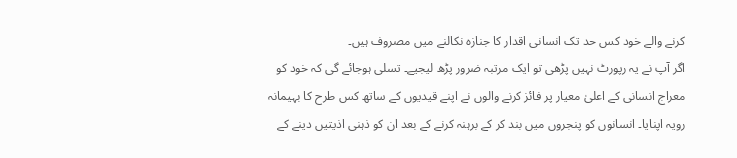کرنے والے خود کس حد تک انسانی اقدار کا جنازہ نکالنے میں مصروف ہیں۔
اگر آپ نے یہ رپورٹ نہیں پڑھی تو ایک مرتبہ ضرور پڑھ لیجیے۔ تسلی ہوجائے گی کہ خود کو معراج انسانی کے اعلیٰ معیار پر فائز کرنے والوں نے اپنے قیدیوں کے ساتھ کس طرح کا بہیمانہ رویہ اپنایا۔ انسانوں کو پنجروں میں بند کر کے برہنہ کرنے کے بعد ان کو ذہنی اذیتیں دینے کے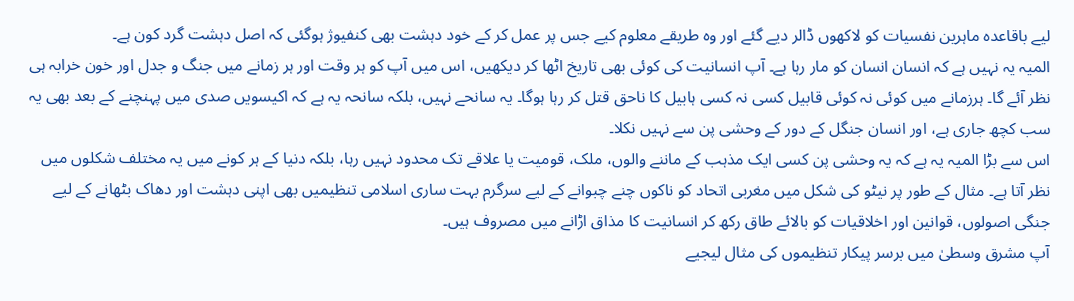لیے باقاعدہ ماہرین نفسیات کو لاکھوں ڈالر دیے گئے اور وہ طریقے معلوم کیے جس پر عمل کر کے خود دہشت بھی کنفیوژ ہوگئی کہ اصل دہشت گرد کون ہے۔
المیہ یہ نہیں ہے کہ انسان انسان کو مار رہا ہے۔ آپ انسانیت کی کوئی بھی تاریخ اٹھا کر دیکھیں، اس میں آپ کو ہر وقت اور ہر زمانے میں جنگ و جدل اور خون خرابہ ہی نظر آئے گا۔ ہرزمانے میں کوئی نہ کوئی قابیل کسی نہ کسی ہابیل کا ناحق قتل کر رہا ہوگا۔ یہ سانحے نہیں، بلکہ سانحہ یہ ہے کہ اکیسویں صدی میں پہنچنے کے بعد بھی یہ سب کچھ جاری ہے، اور انسان جنگل کے دور کے وحشی پن سے نہیں نکلا۔
اس سے بڑا المیہ یہ ہے کہ یہ وحشی پن کسی ایک مذہب کے ماننے والوں، ملک، قومیت یا علاقے تک محدود نہیں رہا، بلکہ دنیا کے ہر کونے میں یہ مختلف شکلوں میں نظر آتا ہے۔ مثال کے طور پر نیٹو کی شکل میں مغربی اتحاد کو ناکوں چنے چبوانے کے لیے سرگرم بہت ساری اسلامی تنظیمیں بھی اپنی دہشت اور دھاک بٹھانے کے لیے جنگی اصولوں، قوانین اور اخلاقیات کو بالائے طاق رکھ کر انسانیت کا مذاق اڑانے میں مصروف ہیں۔
آپ مشرق وسطیٰ میں برسر پیکار تنظیموں کی مثال لیجیے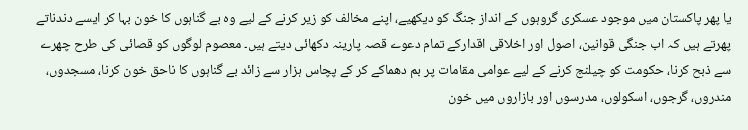یا پھر پاکستان میں موجود عسکری گروہوں کے انداز جنگ کو دیکھیے، اپنے مخالف کو زیر کرنے کے لیے وہ بے گناہوں کا خون بہا کر ایسے دندناتے پھرتے ہیں کہ اب جنگی قوانین، اصول اور اخلاقی اقدارکے تمام دعوے قصہ پارینہ دکھائی دیتے ہیں۔ معصوم لوگوں کو قصائی کی طرح چھرے سے ذبح کرنا، حکومت کو چیلنج کرنے کے لیے عوامی مقامات پر بم دھماکے کر کے پچاس ہزار سے زائد بے گناہوں کا ناحق خون کرنا، مسجدوں، مندروں، گرجوں، اسکولوں، مدرسوں اور بازاروں میں خون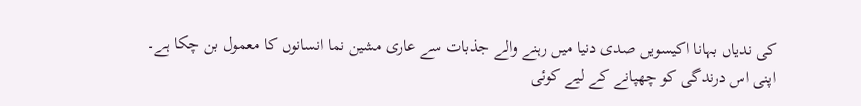کی ندیاں بہانا اکیسویں صدی دنیا میں رہنے والے جذبات سے عاری مشین نما انسانوں کا معمول بن چکا ہے۔
اپنی اس درندگی کو چھپانے کے لیے کوئی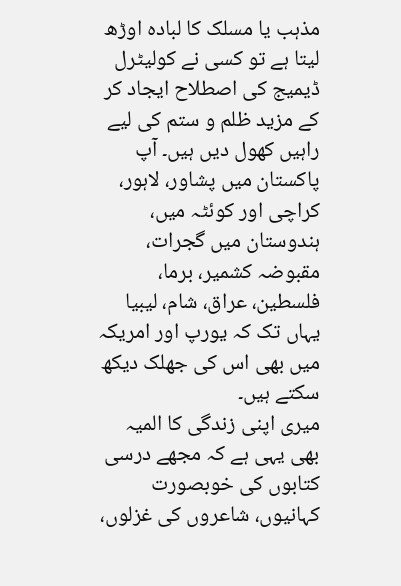مذہب یا مسلک کا لبادہ اوڑھ لیتا ہے تو کسی نے کولیٹرل ڈیمیج کی اصطلاح ایجاد کر کے مزید ظلم و ستم کی لیے راہیں کھول دیں ہیں۔ آپ پاکستان میں پشاور، لاہور، کراچی اور کوئٹہ میں، ہندوستان میں گجرات، مقبوضہ کشمیر، برما، فلسطین، عراق، شام، لیبیا یہاں تک کہ یورپ اور امریکہ میں بھی اس کی جھلک دیکھ سکتے ہیں۔
میری اپنی زندگی کا المیہ بھی یہی ہے کہ مجھے درسی کتابوں کی خوبصورت کہانیوں، شاعروں کی غزلوں،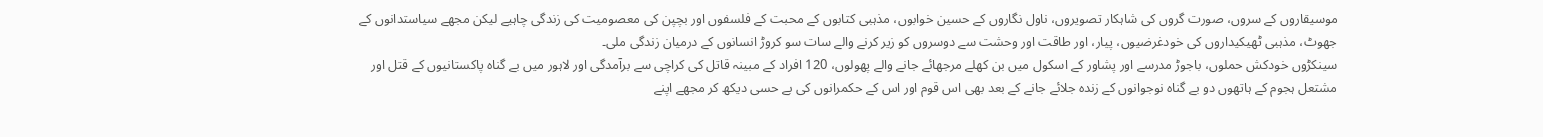موسیقاروں کے سروں، صورت گروں کی شاہکار تصویروں، ناول نگاروں کے حسین خوابوں، مذہبی کتابوں کے محبت کے فلسفوں اور بچپن کی معصومیت کی زندگی چاہیے لیکن مجھے سیاستدانوں کے جھوٹ، مذہبی ٹھیکیداروں کی خودغرضیوں، پیار، اور طاقت اور وحشت سے دوسروں کو زیر کرنے والے سات سو کروڑ انسانوں کے درمیان زندگی ملی۔
سینکڑوں خودکش حملوں، باجوڑ مدرسے اور پشاور کے اسکول میں بن کھلے مرجھائے جانے والے پھولوں، 120 افراد کے مبینہ قاتل کی کراچی سے برآمدگی اور لاہور میں بے گناہ پاکستانیوں کے قتل اور مشتعل ہجوم کے ہاتھوں دو بے گناہ نوجوانوں کے زندہ جلائے جانے کے بعد بھی اس قوم اور اس کے حکمرانوں کی بے حسی دیکھ کر مجھے اپنے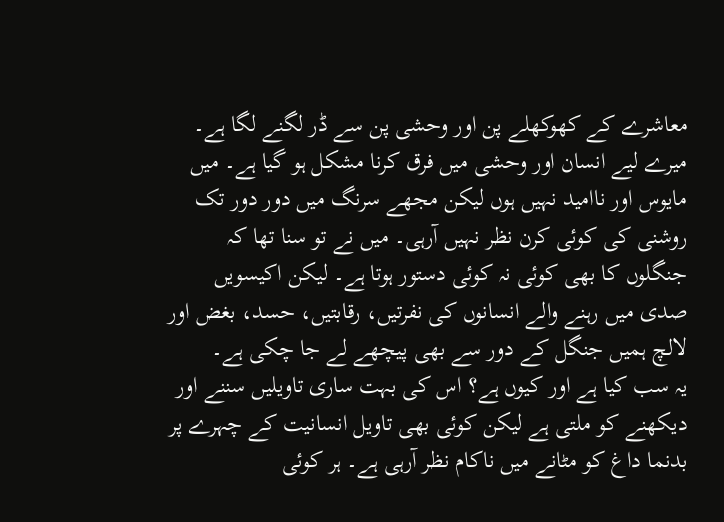معاشرے کے کھوکھلے پن اور وحشی پن سے ڈر لگنے لگا ہے۔ میرے لیے انسان اور وحشی میں فرق کرنا مشکل ہو گیا ہے۔ میں مایوس اور ناامید نہیں ہوں لیکن مجھے سرنگ میں دور دور تک روشنی کی کوئی کرن نظر نہیں آرہی۔ میں نے تو سنا تھا کہ جنگلوں کا بھی کوئی نہ کوئی دستور ہوتا ہے۔ لیکن اکیسویں صدی میں رہنے والے انسانوں کی نفرتیں، رقابتیں، حسد، بغض اور لالچ ہمیں جنگل کے دور سے بھی پیچھے لے جا چکی ہے۔
یہ سب کیا ہے اور کیوں ہے؟ اس کی بہت ساری تاویلیں سننے اور دیکھنے کو ملتی ہے لیکن کوئی بھی تاویل انسانیت کے چہرے پر بدنما داغ کو مٹانے میں ناکام نظر آرہی ہے۔ ہر کوئی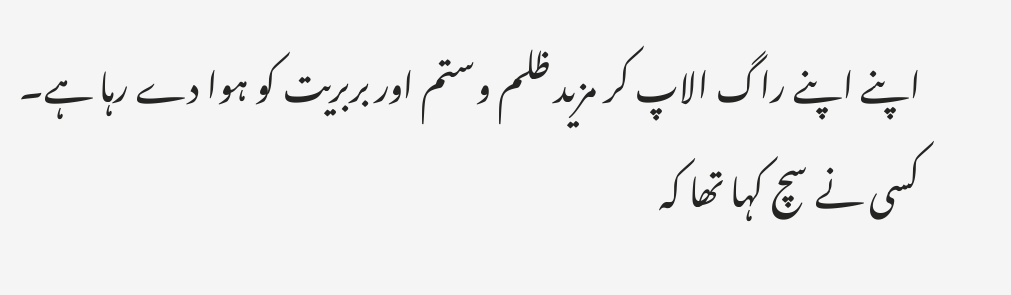اپنے اپنے راگ الاپ کر مزید ظلم وستم اور بربریت کو ہوا دے رہا ہے۔
کسی نے سچ کہا تھا کہ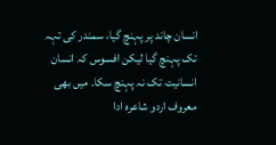انسان چاند پر پہنچ گیا، سمندر کی تہہ تک پہنچ گیا لیکن افسوس کہ انسان انسانیت تک نہ پہنچ سکا۔ میں بھی معروف اردو شاعرہ ادا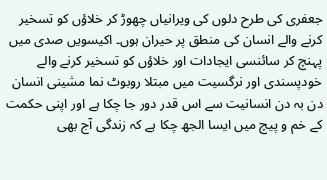جعفری کی طرح دلوں کی ویرانیاں چھوڑ کر خلاؤں کو تسخیر کرنے والے انسان کی منطق پر حیران ہوں۔ اکیسویں صدی میں پہنچ کر سائنسی ایجادات اور خلاؤں کو تسخیر کرنے والے خودپسندی اور نرگسیت میں مبتلا روبوٹ نما مشینی انسان دن بہ دن انسانیت سے اس قدر دور جا چکا ہے اور اپنی حکمت کے خم و پیچ میں ایسا الجھ چکا ہے کہ زندگی آج بھی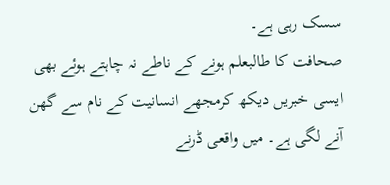سسک رہی ہے۔
صحافت کا طالبعلم ہونے کے ناطے نہ چاہتے ہوئے بھی ایسی خبریں دیکھ کرمجھے انسانیت کے نام سے گھن آنے لگی ہے۔ میں واقعی ڈرنے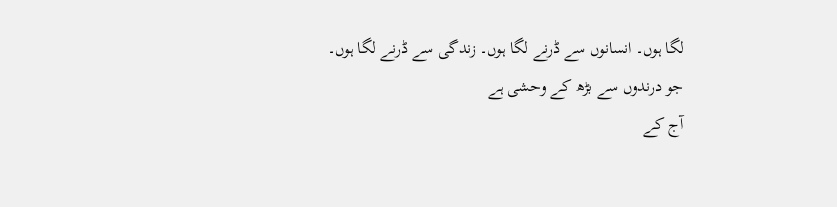لگا ہوں۔ انسانوں سے ڈرنے لگا ہوں۔ زندگی سے ڈرنے لگا ہوں۔
جو درندوں سے بڑھ کے وحشی ہے
آج کے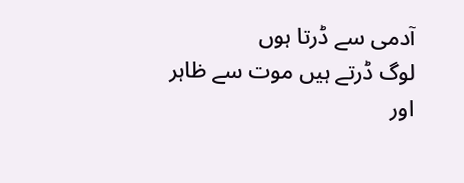آدمی سے ڈرتا ہوں
لوگ ڈرتے ہیں موت سے ظاہر
اور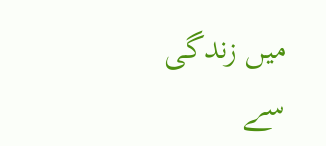میں زندگی سے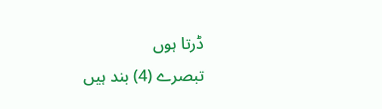ڈرتا ہوں
تبصرے (4) بند ہیں